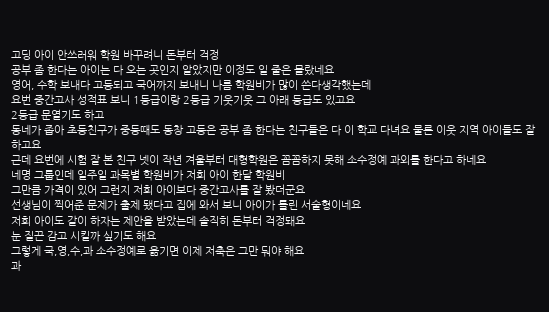고딩 아이 안쓰러워 학원 바꾸려니 돈부터 걱정
공부 좀 한다는 아이는 다 오는 곳인지 알았지만 이정도 일 줄은 몰랐네요
영어, 수학 보내다 고등되고 국어까지 보내니 나름 학원비가 많이 쓴다생각했는데
요번 중간고사 성적표 보니 1등급이랑 2등급 기웃기웃 그 아래 등급도 있고요
2등급 문열기도 하고
동네가 좁아 초등친구가 중등때도 동창 고등은 공부 좀 한다는 친구들은 다 이 학교 다녀요 물론 이웃 지역 아이들도 잘하고요
근데 요번에 시험 잘 본 친구 넷이 작년 겨울부터 대형학원은 꼼꼼하지 못해 소수정예 과외를 한다고 하네요
네명 그룹인데 일주일 과목별 학원비가 저희 아이 한달 학원비
그만큼 가격이 있어 그런지 저희 아이보다 중간고사를 잘 봤더군요
선생님이 찍어준 문제가 출제 됐다고 집에 와서 보니 아이가 틀린 서술형이네요
저희 아이도 같이 하자는 제안을 받았는데 솔직히 돈부터 걱정돼요
눈 질끈 감고 시킬까 싶기도 해요
그렇게 국,영,수,과 소수정예로 옮기면 이제 저축은 그만 둬야 해요
과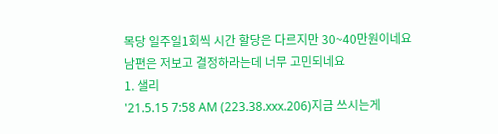목당 일주일1회씩 시간 할당은 다르지만 30~40만원이네요
남편은 저보고 결정하라는데 너무 고민되네요
1. 샐리
'21.5.15 7:58 AM (223.38.xxx.206)지금 쓰시는게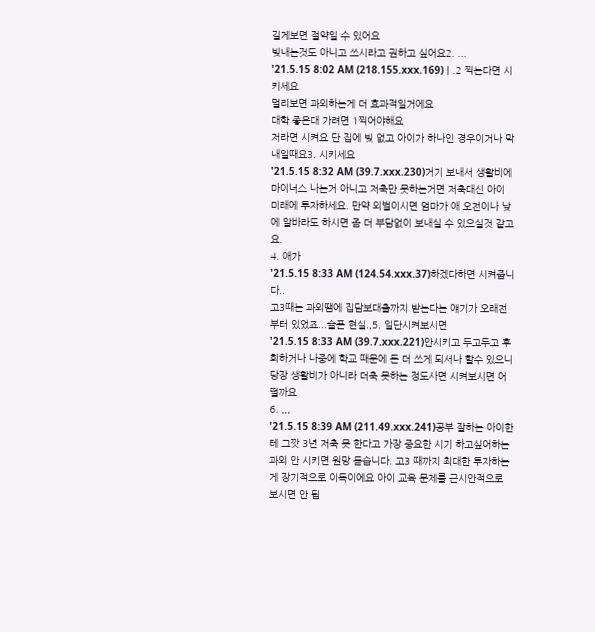길게보면 절약일 수 있어요
빚내는것도 아니고 쓰시라고 권하고 싶어요2. ...
'21.5.15 8:02 AM (218.155.xxx.169)ㅣ.2 찍는다면 시키세요
멀리보면 과외하는게 더 효과적일거에요
대학 좋은대 가려면 1찍어야해요
저라면 시켜요 단 집에 빚 없고 아이가 하나인 경우이거나 막내일때요3. 시키세요
'21.5.15 8:32 AM (39.7.xxx.230)거기 보내서 생활비에 마이너스 나는거 아니고 저축만 못하는거면 저축대신 아이 미래에 투자하세요. 만약 외벌이시면 엄마가 애 오전이나 낮에 알바라도 하시면 좀 더 부담없이 보내실 수 있으실것 같고요.
4. 애가
'21.5.15 8:33 AM (124.54.xxx.37)하겠다하면 시켜줍니다..
고3때는 과외땜에 집담보대출까지 받는다는 얘기가 오래전부터 있었죠...슬픈 현실.,5. 일단시켜보시면
'21.5.15 8:33 AM (39.7.xxx.221)안시키고 두고두고 후회하거나 나중에 학교 때문에 돈 더 쓰게 되서나 할수 있으니 당장 생활비가 아니라 더축 못하는 정도사면 시켜보시면 어떨까요
6. ,,,
'21.5.15 8:39 AM (211.49.xxx.241)공부 잘하는 아이한테 그깟 3년 저축 못 한다고 가장 중요한 시기 하고싶어하는 과외 안 시키면 원망 듣습니다. 고3 때까지 최대한 투자하는 게 장기적으로 이득이에요 아이 교육 문제를 근시안적으로 보시면 안 됩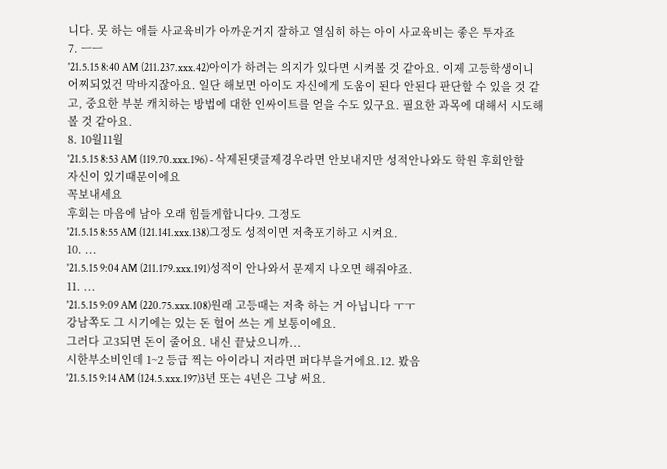니다. 못 하는 애들 사교육비가 아까운거지 잘하고 열심히 하는 아이 사교육비는 좋은 투자죠
7. ㅡㅡ
'21.5.15 8:40 AM (211.237.xxx.42)아이가 하려는 의지가 있다면 시켜볼 것 같아요. 이제 고등학생이니 어찌되었건 막바지잖아요. 일단 해보면 아이도 자신에게 도움이 된다 안된다 판단할 수 있을 것 같고, 중요한 부분 캐치하는 방법에 대한 인싸이트를 얻을 수도 있구요. 필요한 과목에 대해서 시도해볼 것 같아요.
8. 10월11월
'21.5.15 8:53 AM (119.70.xxx.196) - 삭제된댓글제경우라면 안보내지만 성적안나와도 학원 후회안할자신이 있기때문이에요
꼭보내세요
후회는 마음에 남아 오래 힘들게합니다9. 그정도
'21.5.15 8:55 AM (121.141.xxx.138)그정도 성적이면 저축포기하고 시켜요.
10. ...
'21.5.15 9:04 AM (211.179.xxx.191)성적이 안나와서 문제지 나오면 해줘야죠.
11. ...
'21.5.15 9:09 AM (220.75.xxx.108)원래 고등때는 저축 하는 거 아닙니다 ㅜㅜ
강남쪽도 그 시기에는 있는 돈 헐어 쓰는 게 보통이에요.
그러다 고3되면 돈이 줄어요. 내신 끝났으니까...
시한부소비인데 1~2 등급 찍는 아이라니 저라면 퍼다부을거에요.12. 봤음
'21.5.15 9:14 AM (124.5.xxx.197)3년 또는 4년은 그냥 써요.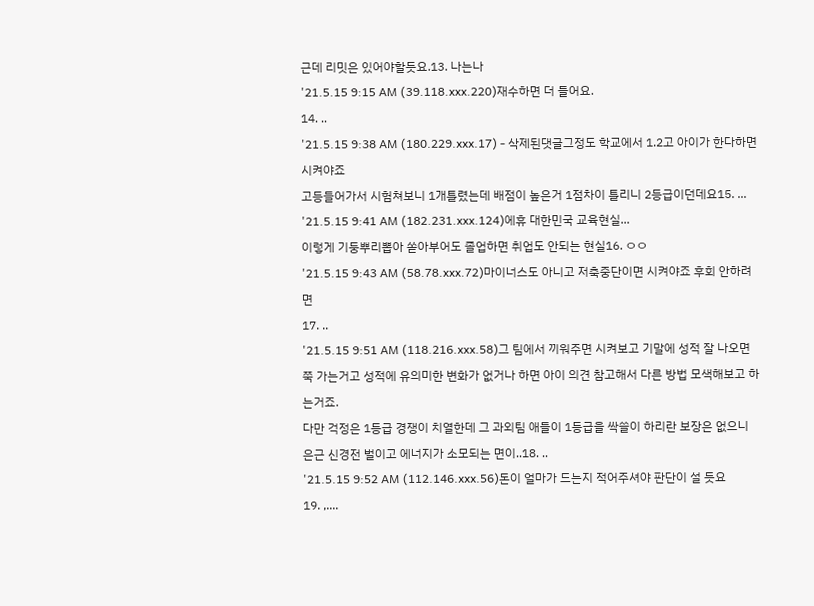근데 리밋은 있어야할듯요.13. 나는나
'21.5.15 9:15 AM (39.118.xxx.220)재수하면 더 들어요.
14. ..
'21.5.15 9:38 AM (180.229.xxx.17) - 삭제된댓글그정도 학교에서 1.2고 아이가 한다하면 시켜야죠
고등들어가서 시험쳐보니 1개틀렸는데 배점이 높은거 1점차이 틀리니 2등급이던데요15. ...
'21.5.15 9:41 AM (182.231.xxx.124)에휴 대한민국 교육현실...
이렇게 기둥뿌리뽑아 쏟아부어도 졸업하면 취업도 안되는 현실16. ㅇㅇ
'21.5.15 9:43 AM (58.78.xxx.72)마이너스도 아니고 저축중단이면 시켜야죠 후회 안하려면
17. ..
'21.5.15 9:51 AM (118.216.xxx.58)그 팀에서 끼워주면 시켜보고 기말에 성적 잘 나오면 쭉 가는거고 성적에 유의미한 변화가 없거나 하면 아이 의견 참고해서 다른 방법 모색해보고 하는거죠.
다만 걱정은 1등급 경쟁이 치열한데 그 과외팀 애들이 1등급을 싹쓸이 하리란 보장은 없으니 은근 신경전 벌이고 에너지가 소모되는 면이..18. ..
'21.5.15 9:52 AM (112.146.xxx.56)돈이 얼마가 드는지 적어주셔야 판단이 설 듯요
19. ,....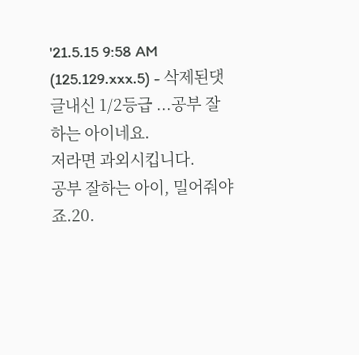'21.5.15 9:58 AM (125.129.xxx.5) - 삭제된댓글내신 1/2등급 ...공부 잘하는 아이네요.
저라면 과외시킵니다.
공부 잘하는 아이, 밀어줘야죠.20.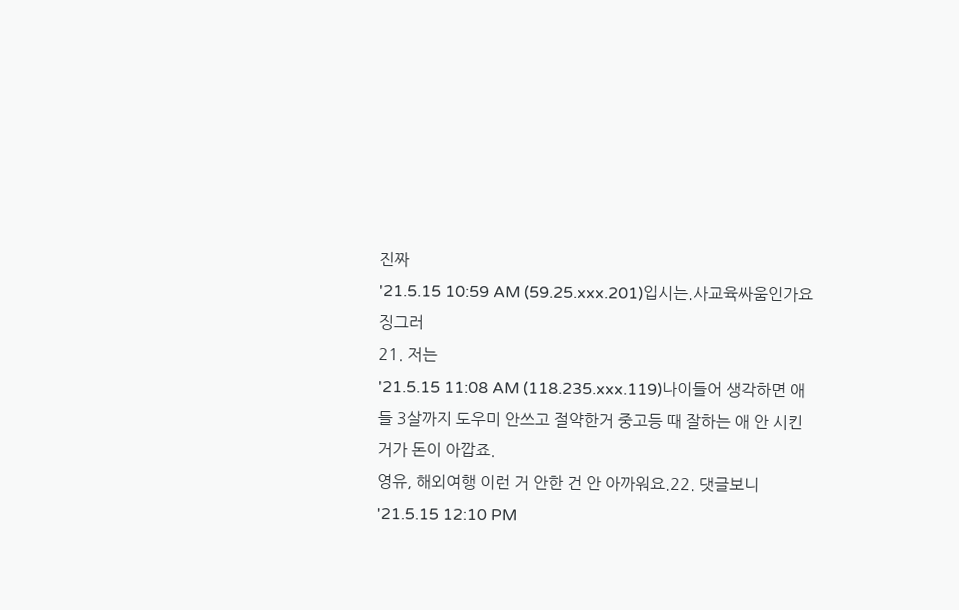진짜
'21.5.15 10:59 AM (59.25.xxx.201)입시는.사교육싸움인가요 징그러
21. 저는
'21.5.15 11:08 AM (118.235.xxx.119)나이들어 생각하면 애들 3살까지 도우미 안쓰고 절약한거 중고등 때 잘하는 애 안 시킨 거가 돈이 아깝죠.
영유, 해외여행 이런 거 안한 건 안 아까워요.22. 댓글보니
'21.5.15 12:10 PM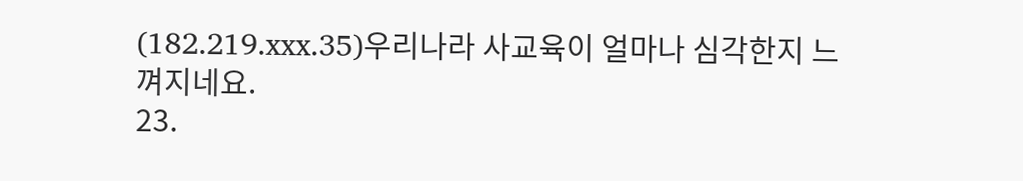(182.219.xxx.35)우리나라 사교육이 얼마나 심각한지 느껴지네요.
23.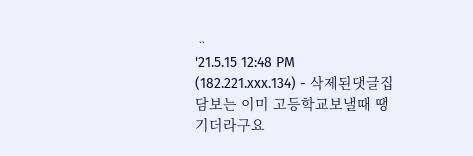ᆢ
'21.5.15 12:48 PM (182.221.xxx.134) - 삭제된댓글집담보는 이미 고등학교보낼때 땡기더라구요